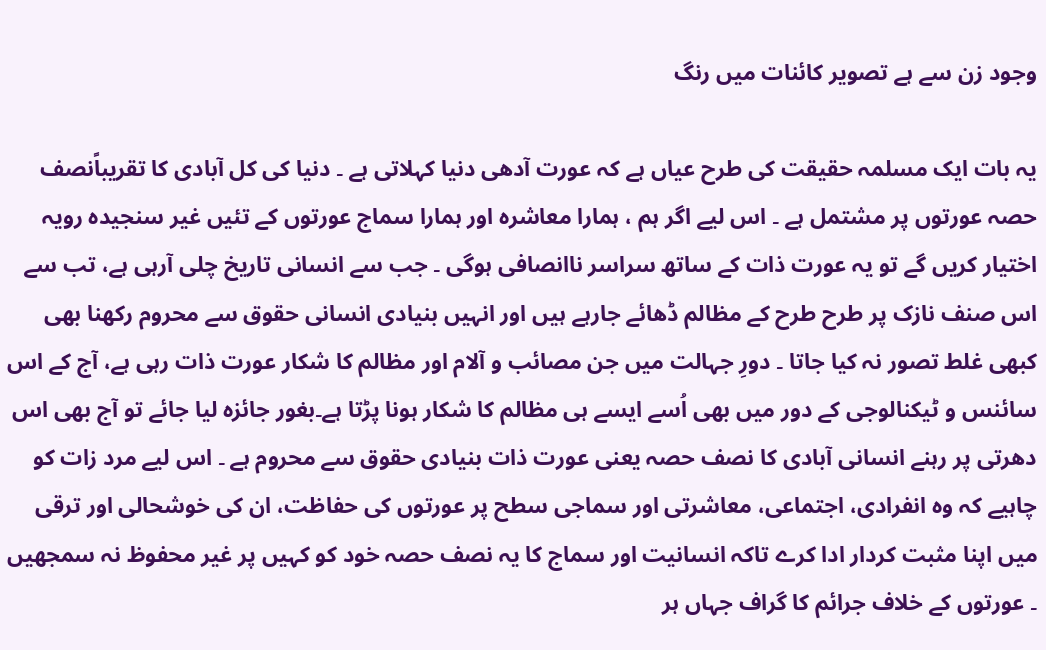وجود زن سے ہے تصویر کائنات میں رنگ

یہ بات ایک مسلمہ حقیقت کی طرح عیاں ہے کہ عورت آدھی دنیا کہلاتی ہے ۔ دنیا کی کل آبادی کا تقریباًنصف حصہ عورتوں پر مشتمل ہے ۔ اس لیے اگر ہم ، ہمارا معاشرہ اور ہمارا سماج عورتوں کے تئیں غیر سنجیدہ رویہ اختیار کریں گے تو یہ عورت ذات کے ساتھ سراسر ناانصافی ہوگی ۔ جب سے انسانی تاریخ چلی آرہی ہے، تب سے اس صنف نازک پر طرح طرح کے مظالم ڈھائے جارہے ہیں اور انہیں بنیادی انسانی حقوق سے محروم رکھنا بھی کبھی غلط تصور نہ کیا جاتا ۔ دورِ جہالت میں جن مصائب و آلام اور مظالم کا شکار عورت ذات رہی ہے، آج کے اس سائنس و ٹیکنالوجی کے دور میں بھی اُسے ایسے ہی مظالم کا شکار ہونا پڑتا ہے۔بغور جائزہ لیا جائے تو آج بھی اس دھرتی پر رہنے انسانی آبادی کا نصف حصہ یعنی عورت ذات بنیادی حقوق سے محروم ہے ۔ اس لیے مرد زات کو چاہیے کہ وہ انفرادی، اجتماعی، معاشرتی اور سماجی سطح پر عورتوں کی حفاظت، ان کی خوشحالی اور ترقی میں اپنا مثبت کردار ادا کرے تاکہ انسانیت اور سماج کا یہ نصف حصہ خود کو کہیں پر غیر محفوظ نہ سمجھیں ۔ عورتوں کے خلاف جرائم کا گراف جہاں ہر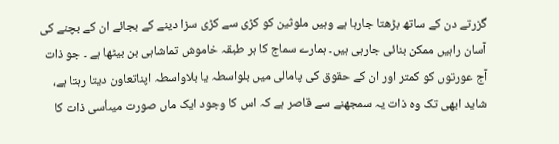گزرتے دن کے ساتھ بڑھتا جارہا ہے وہیں ملوثین کو کڑی سے کڑی سزا دینے کے بجائے ان کے بچنے کی آسان راہیں ممکن بنائی جارہی ہیں۔ ہمارے سماج کا ہر طبقہ خاموش تماشاہی بن بیٹھا ہے ۔ جو ذات آج عورتوں کو کمتر اور ان کے حقوق کی پامالی میں بلواسطہ یا بلاواسطہ اپناتعاون دیتا رہتا ہے، شاید ابھی تک وہ ذات یہ سمجھنے سے قاصر ہے کہ اس کا وجود ایک ماں صورت میںاُسی ذات کا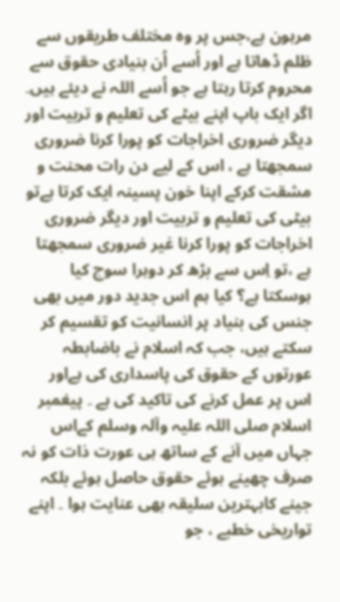مرہون ہے،جس پر وہ مختلف طریقوں سے ظلم ڈھاتا ہے اور اُسے اُن بنیادی حقوق سے محروم کرتا رہتا ہے جو اُسے اللہ نے دیئے ہیں۔ اگر ایک باپ اپنے بیٹے کی تعلیم و تربیت اور دیگر ضروری اخراجات کو پورا کرنا ضروری سمجھتا ہے ، اس کے لیے دن رات محنت و مشقت کرکے اپنا خون پسینہ ایک کرتا ہےتو بیٹی کی تعلیم و تربیت اور دیگر ضروری اخراجات کو پورا کرنا غیر ضروری سمجھتا ہے ،تو اِس سے بڑھ کر دوہرا سوچ کیا ہوسکتا ہے؟ کیا ہم اس جدید دور میں بھی جنس کی بنیاد پر انسانیت کو تقسیم کر سکتے ہیں، جب کہ اسلام نے باضابطہ عورتوں کے حقوق کی پاسداری کی ہےاور اس پر عمل کرنے کی تاکید کی ہے ۔ پیغمبر اسلام صلی اللہ علیہ وآلہ وسلم کےاس جہاں میں آنے کے ساتھ ہی عورت ذات کو نہ صرف چھینے ہوئے حقوق حاصل ہوئے بلکہ جینے کابہترین سلیقہ بھی عنایت ہوا ۔ اپنے تواریخی خطبے ، جو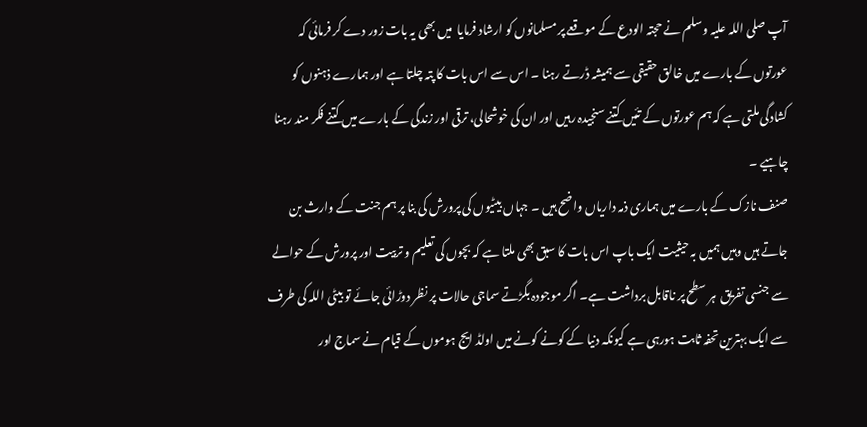آپ صلی اللہ علیہ وسلم نے حجتہ الودع کے موقعے پر مسلمانوں کو ارشاد فرمایا  میں بھی یہ بات زور دے کر فرمائی کہ عورتوں کے بارے میں خالق حقیقی سے ہمیشہ ڈرتے رہنا ۔ اس سے اس بات کا پتہ چلتا ہے اور ہمارے ذہنوں کو کشادگی ملتی ہے کہ ہم عورتوں کے تئیں کتنے سنجیدہ رہیں اور ان کی خوشحالی، ترقی اور زندگی کے بارے میں کتنے فکر مند رہنا چاہیے ۔
صنف نازک کے بارے میں ہماری ذمہ داریاں واضح ہیں ۔ جہاں بیٹیوں کی پرورش کی بنا پر ہم جنت کے وارث بن جاتے ہیں وہیں ہمیں بہ حیثیت ایک باپ اس بات کا سبق بھی ملتا ہے کہ بچوں کی تعلیم و تربیت اور پرورش کے حوالے سے جنسی تفریق  ہر سطح پر ناقابل برداشت ہے۔ اگر موجودہ بگڑتے سماجی حالات پر نظر دوڑائی جائے تو بیٹی اللہ کی طرف سے ایک بہترین تحفہ ثابت ہورہی ہے کیونکہ دنیا کے کونے کونے میں اولڈ ایج ہوموں کے قیام نے سماج اور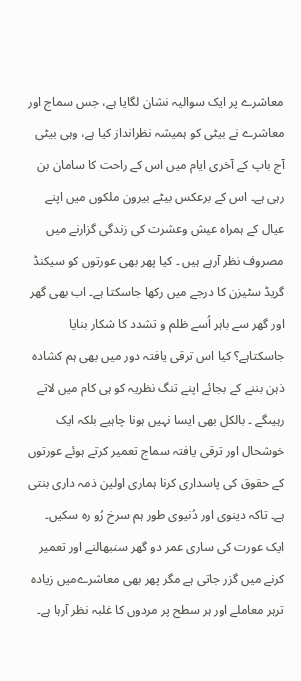معاشرے پر ایک سوالیہ نشان لگایا ہے، جس سماج اور معاشرے نے بیٹی کو ہمیشہ نظرانداز کیا ہے، وہی بیٹی آج باپ کے آخری ایام میں اس کے راحت کا سامان بن رہی ہے۔ اس کے برعکس بیٹے بیرون ملکوں میں اپنے عیال کے ہمراہ عیش وعشرت کی زندگی گزارنے میں مصروف نظر آرہے ہیں ۔ کیا پھر بھی عورتوں کو سیکنڈ گریڈ سٹیزن کا درجے میں رکھا جاسکتا ہے۔ اب بھی گھر اور گھر سے باہر اُسے ظلم و تشدد کا شکار بنایا جاسکتاہے؟ کیا اس ترقی یافتہ دور میں بھی ہم کشادہ ذہن بننے کے بجائے اپنے تنگ نظریہ کو ہی کام میں لاتے رہیںگے ۔ بالکل بھی ایسا نہیں ہونا چاہیے بلکہ ایک خوشحال اور ترقی یافتہ سماج تعمیر کرتے ہوئے عورتوں کے حقوق کی پاسداری کرنا ہماری اولین ذمہ داری بنتی ہے۔ تاکہ دینوی اور دُنیوی طور ہم سرخ رُو رہ سکیں۔
ایک عورت کی ساری عمر دو گھر سنبھالنے اور تعمیر کرنے میں گزر جاتی ہے مگر پھر بھی معاشرےمیں زیادہ ترہر معاملے اور ہر سطح پر مردوں کا غلبہ نظر آرہا ہے۔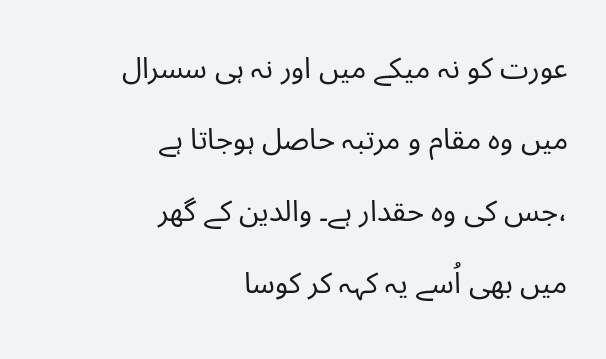عورت کو نہ میکے میں اور نہ ہی سسرال میں وہ مقام و مرتبہ حاصل ہوجاتا ہے ،جس کی وہ حقدار ہے۔ والدین کے گھر میں بھی اُسے یہ کہہ کر کوسا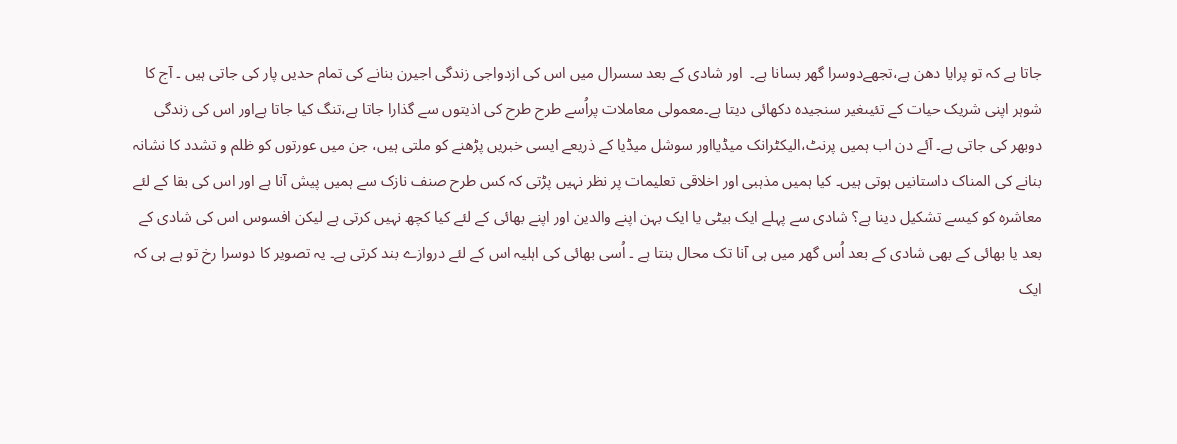جاتا ہے کہ تو پرایا دھن ہے،تجھےدوسرا گھر بسانا ہے۔  اور شادی کے بعد سسرال میں اس کی ازدواجی زندگی اجیرن بنانے کی تمام حدیں پار کی جاتی ہیں ۔ آج کا شوہر اپنی شریک حیات کے تئیںغیر سنجیدہ دکھائی دیتا ہے۔معمولی معاملات پراُسے طرح طرح کی اذیتوں سے گذارا جاتا ہے،تنگ کیا جاتا ہےاور اس کی زندگی دوبھر کی جاتی ہے۔ آئے دن اب ہمیں پرنٹ،الیکٹرانک میڈیااور سوشل میڈیا کے ذریعے ایسی خبریں پڑھنے کو ملتی ہیں، جن میں عورتوں کو ظلم و تشدد کا نشانہ بنانے کی المناک داستانیں ہوتی ہیں۔ کیا ہمیں مذہبی اور اخلاقی تعلیمات پر نظر نہیں پڑتی کہ کس طرح صنف نازک سے ہمیں پیش آنا ہے اور اس کی بقا کے لئے معاشرہ کو کیسے تشکیل دینا ہے؟ شادی سے پہلے ایک بیٹی یا ایک بہن اپنے والدین اور اپنے بھائی کے لئے کیا کچھ نہیں کرتی ہے لیکن افسوس اس کی شادی کے بعد یا بھائی کے بھی شادی کے بعد اُس گھر میں ہی آنا تک محال بنتا ہے ۔ اُسی بھائی کی اہلیہ اس کے لئے دروازے بند کرتی ہے۔ یہ تصویر کا دوسرا رخ تو ہے ہی کہ ایک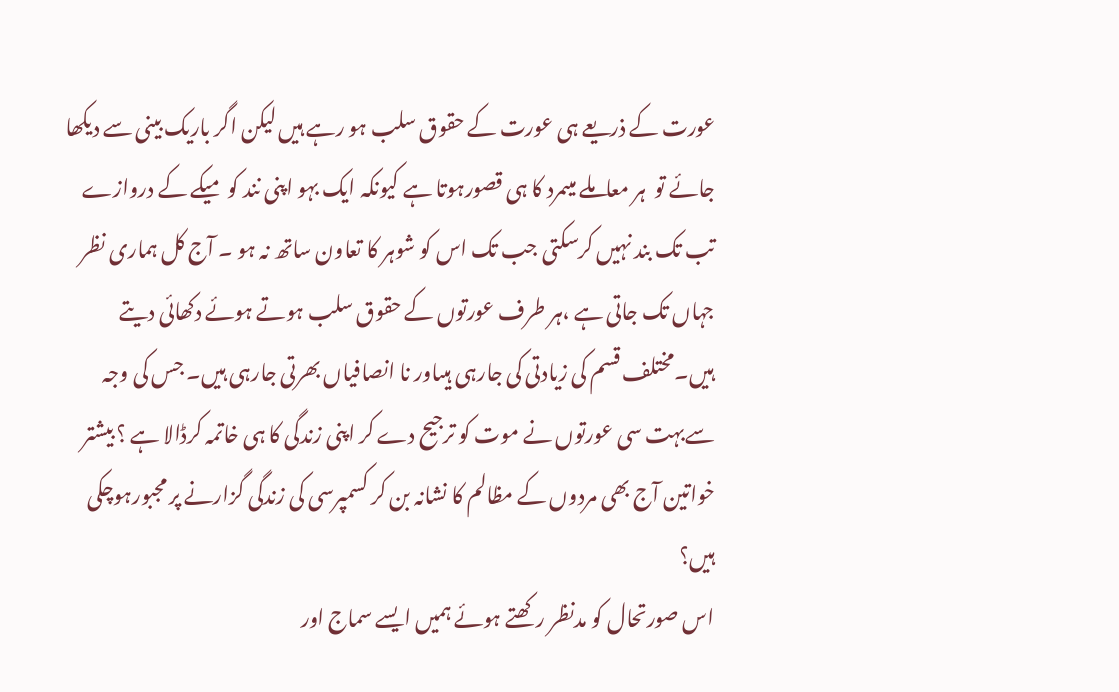عورت کے ذریعے ہی عورت کے حقوق سلب ہو رہے ہیں لیکن اگر باریک بینی سے دیکھا جائے تو  ہر معاملے میںمرد کا ہی قصورہوتا ہے کیونکہ ایک بہو اپنی نند کو میکے کے دروازے تب تک بند نہیں کرسکتی جب تک اس کو شوہر کا تعاون ساتھ نہ ہو ۔ آج کل ہماری نظر جہاں تک جاتی ہے ،ہر طرف عورتوں کے حقوق سلب ہوتے ہوئے دکھائی دیتے ہیں۔مختلف قسم کی زیادتی کی جارہی ہیںاور نا انصافیاں بھرتی جارہی ہیں۔ جس کی وجہ سےبہت سی عورتوں نے موت کو ترجیح دے کر اپنی زندگی کا ہی خاتمہ کرڈالا ہے ؟ بیشتر خواتین آج بھی مردوں کے مظالم کا نشانہ بن کر کسمپرسی کی زندگی گزارنے پر مجبورہوچکی ہیں؟
اس صورتحال کو مدنظر رکھتے ہوئے ہمیں ایسے سماج اور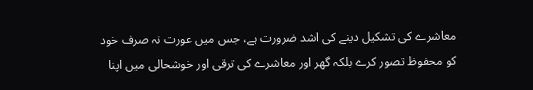معاشرے کی تشکیل دینے کی اشد ضرورت ہے، جس میں عورت نہ صرف خود کو محفوظ تصور کرے بلکہ گھر اور معاشرے کی ترقی اور خوشحالی میں اپنا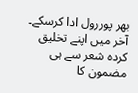بھر پوررول ادا کرسکے۔ آخر میں اپنے تخلیق کردہ شعر سے ہی مضمون کا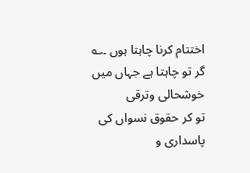اختتام کرنا چاہتا ہوں ۔؎
گر تو چاہتا ہے جہاں میں خوشحالی وترقی
تو کر حقوق نسواں کی پاسداری و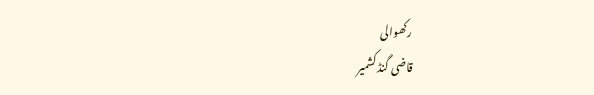رکھوالی
قاضی گنڈ کشمیر